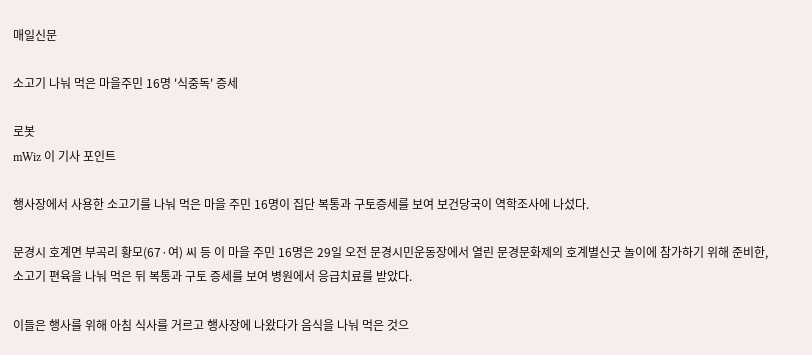매일신문

소고기 나눠 먹은 마을주민 16명 '식중독' 증세

로봇
mWiz 이 기사 포인트

행사장에서 사용한 소고기를 나눠 먹은 마을 주민 16명이 집단 복통과 구토증세를 보여 보건당국이 역학조사에 나섰다.

문경시 호계면 부곡리 황모(67·여) 씨 등 이 마을 주민 16명은 29일 오전 문경시민운동장에서 열린 문경문화제의 호계별신굿 놀이에 참가하기 위해 준비한, 소고기 편육을 나눠 먹은 뒤 복통과 구토 증세를 보여 병원에서 응급치료를 받았다.

이들은 행사를 위해 아침 식사를 거르고 행사장에 나왔다가 음식을 나눠 먹은 것으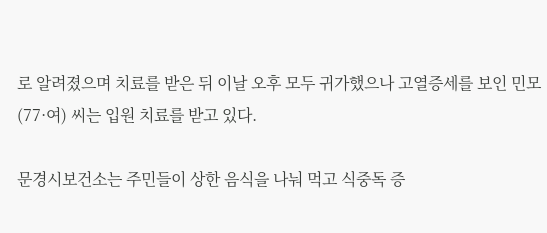로 알려졌으며 치료를 받은 뒤 이날 오후 모두 귀가했으나 고열증세를 보인 민모(77·여) 씨는 입원 치료를 받고 있다.

문경시보건소는 주민들이 상한 음식을 나눠 먹고 식중독 증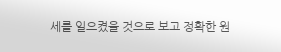세를 일으켰을 것으로 보고 정확한 원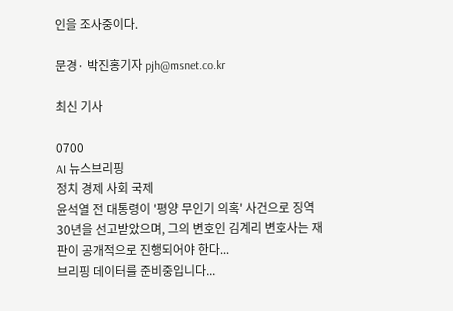인을 조사중이다.

문경· 박진홍기자 pjh@msnet.co.kr

최신 기사

0700
AI 뉴스브리핑
정치 경제 사회 국제
윤석열 전 대통령이 '평양 무인기 의혹' 사건으로 징역 30년을 선고받았으며, 그의 변호인 김계리 변호사는 재판이 공개적으로 진행되어야 한다...
브리핑 데이터를 준비중입니다...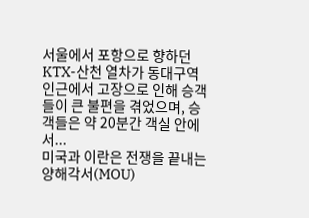서울에서 포항으로 향하던 KTX-산천 열차가 동대구역 인근에서 고장으로 인해 승객들이 큰 불편을 겪었으며, 승객들은 약 20분간 객실 안에서...
미국과 이란은 전쟁을 끝내는 양해각서(MOU)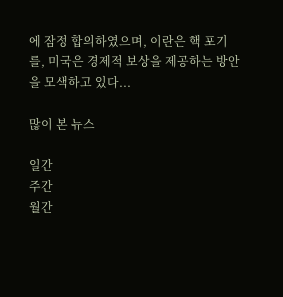에 잠정 합의하였으며, 이란은 핵 포기를, 미국은 경제적 보상을 제공하는 방안을 모색하고 있다...

많이 본 뉴스

일간
주간
월간